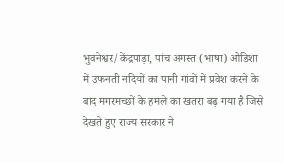भुवनेश्वर/केंद्रपाड़ा, पांच अगस्त (भाषा) ओडिशा में उफनती नदियों का पानी गांवों में प्रवेश करने के बाद मगरमच्छों के हमले का खतरा बढ़ गया है जिसे देखते हुए राज्य सरकार ने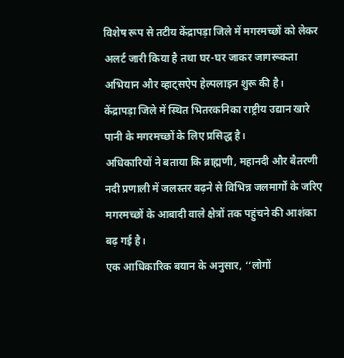विशेष रूप से तटीय केंद्रापड़ा जिले में मगरमच्छों को लेकर अलर्ट जारी किया है तथा घर-घर जाकर जागरूकता अभियान और व्हाट्सऐप हेल्पलाइन शुरू की है।
केंद्रापड़ा जिले में स्थित भितरकनिका राष्ट्रीय उद्यान खारे पानी के मगरमच्छों के लिए प्रसिद्ध है।
अधिकारियों ने बताया कि ब्राह्मणी, महानदी और बैतरणी नदी प्रणाली में जलस्तर बढ़ने से विभिन्न जलमार्गों के जरिए मगरमच्छों के आबादी वाले क्षेत्रों तक पहुंचने की आशंका बढ़ गई है।
एक आधिकारिक बयान के अनुसार, ‘‘लोगों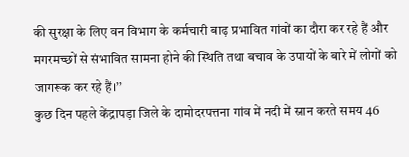की सुरक्षा के लिए वन विभाग के कर्मचारी बाढ़ प्रभावित गांवों का दौरा कर रहे हैं और मगरमच्छों से संभावित सामना होने की स्थिति तथा बचाव के उपायों के बारे में लोगों को जागरूक कर रहे हैं।’’
कुछ दिन पहले केंद्रापड़ा जिले के दामोदरपत्तना गांव में नदी में स्नान करते समय 46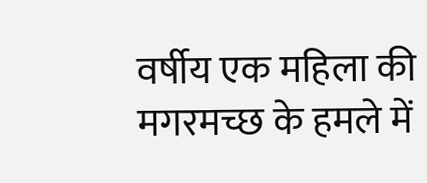वर्षीय एक महिला की मगरमच्छ के हमले में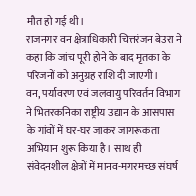मौत हो गई थी।
राजनगर वन क्षेत्राधिकारी चित्तरंजन बेउरा ने कहा कि जांच पूरी होने के बाद मृतका के परिजनों को अनुग्रह राशि दी जाएगी।
वन, पर्यावरण एवं जलवायु परिवर्तन विभाग ने भितरकनिका राष्ट्रीय उद्यान के आसपास के गांवों में घर-घर जाकर जागरूकता अभियान शुरू किया है। साथ ही संवेदनशील क्षेत्रों में मानव-मगरमच्छ संघर्ष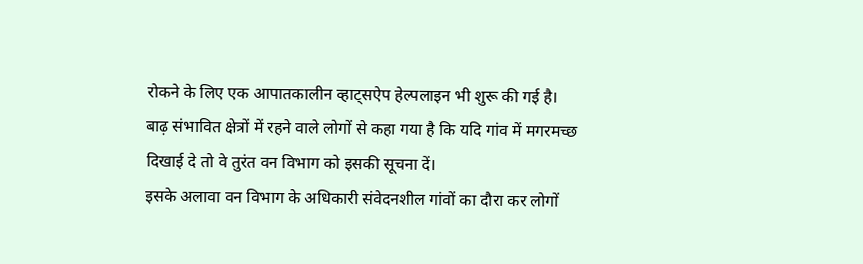रोकने के लिए एक आपातकालीन व्हाट्सऐप हेल्पलाइन भी शुरू की गई है।
बाढ़ संभावित क्षेत्रों में रहने वाले लोगों से कहा गया है कि यदि गांव में मगरमच्छ दिखाई दे तो वे तुरंत वन विभाग को इसकी सूचना दें।
इसके अलावा वन विभाग के अधिकारी संवेदनशील गांवों का दौरा कर लोगों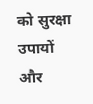को सुरक्षा उपायों और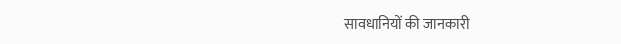सावधानियों की जानकारी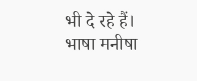भी दे रहे हैं।
भाषा मनीषा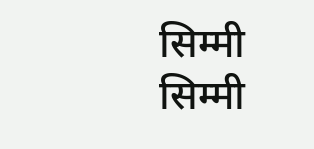सिम्मी
सिम्मी